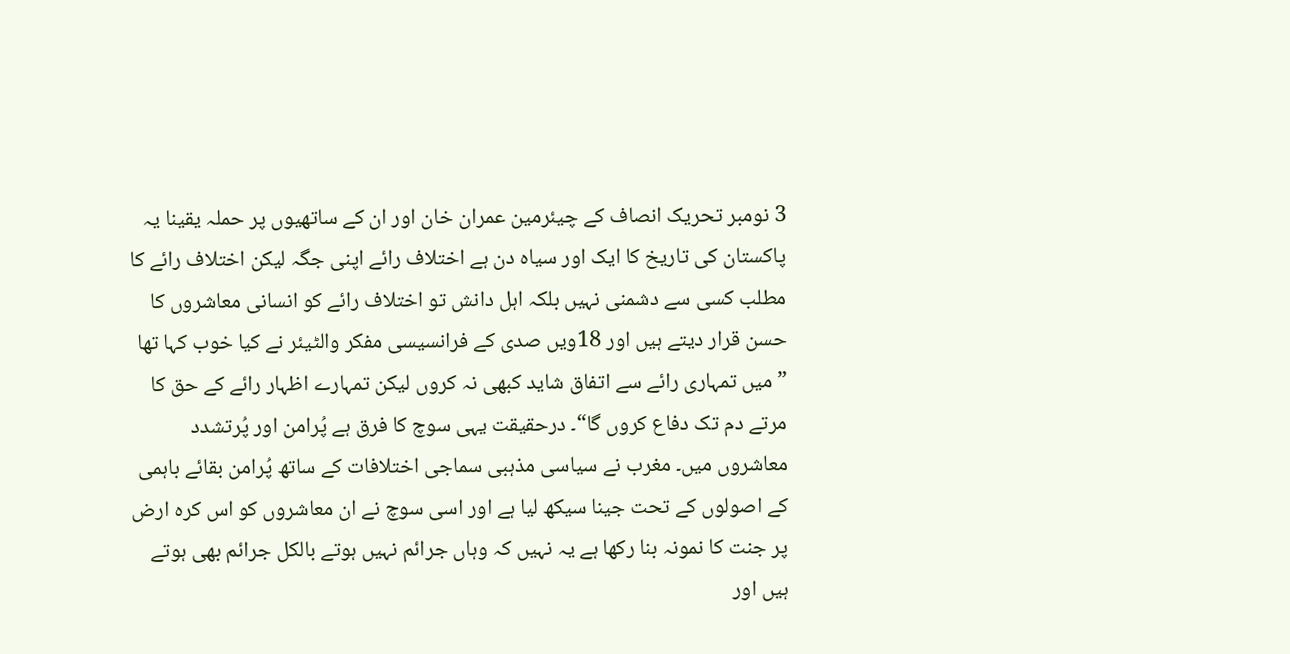3 نومبر تحریک انصاف کے چیئرمین عمران خان اور ان کے ساتھیوں پر حملہ یقینا یہ پاکستان کی تاریخ کا ایک اور سیاہ دن ہے اختلاف رائے اپنی جگہ لیکن اختلاف رائے کا مطلب کسی سے دشمنی نہیں بلکہ اہل دانش تو اختلاف رائے کو انسانی معاشروں کا حسن قرار دیتے ہیں اور 18ویں صدی کے فرانسیسی مفکر والٹیئر نے کیا خوب کہا تھا ”میں تمہاری رائے سے اتفاق شاید کبھی نہ کروں لیکن تمہارے اظہار رائے کے حق کا مرتے دم تک دفاع کروں گا“۔ درحقیقت یہی سوچ کا فرق ہے پُرامن اور پُرتشدد معاشروں میں۔ مغرب نے سیاسی مذہبی سماجی اختلافات کے ساتھ پُرامن بقائے باہمی کے اصولوں کے تحت جینا سیکھ لیا ہے اور اسی سوچ نے ان معاشروں کو اس کرہ ارض پر جنت کا نمونہ بنا رکھا ہے یہ نہیں کہ وہاں جرائم نہیں ہوتے بالکل جرائم بھی ہوتے ہیں اور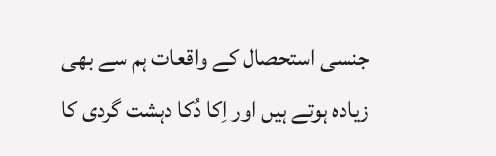جنسی استحصال کے واقعات ہم سے بھی زیادہ ہوتے ہیں اور اِکا دُکا دہشت گردی کا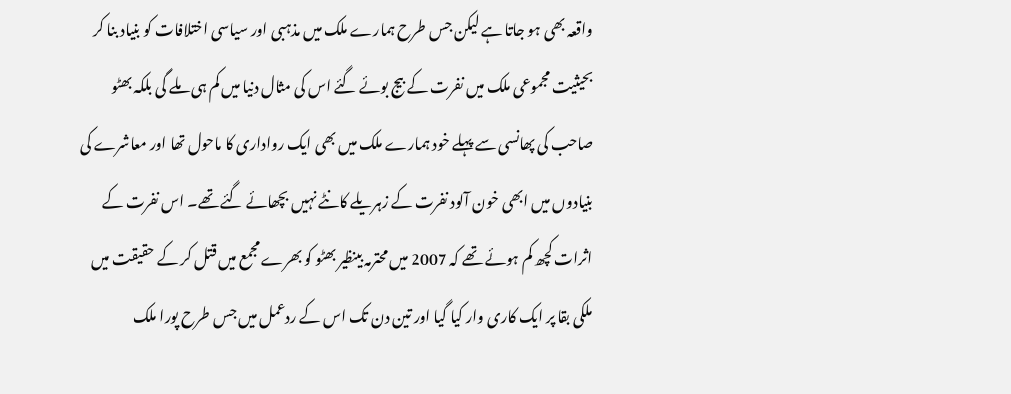واقعہ بھی ہو جاتا ہے لیکن جس طرح ہمارے ملک میں مذہبی اور سیاسی اختلافات کو بنیاد بنا کر بحیثیت مجموعی ملک میں نفرت کے بیج بوئے گئے اس کی مثال دنیا میں کم ہی ملے گی بلکہ بھٹو صاحب کی پھانسی سے پہلے خود ہمارے ملک میں بھی ایک رواداری کا ماحول تھا اور معاشرے کی بنیادوں میں ابھی خون آلود نفرت کے زہریلے کانٹے نہیں بچھائے گئے تھے۔ اس نفرت کے اثرات کچھ کم ہوئے تھے کہ 2007 میں محترمہ بینظیر بھٹو کو بھرے مجمع میں قتل کر کے حقیقت میں ملکی بقا پر ایک کاری وار کیا گیا اور تین دن تک اس کے ردعمل میں جس طرح پورا ملک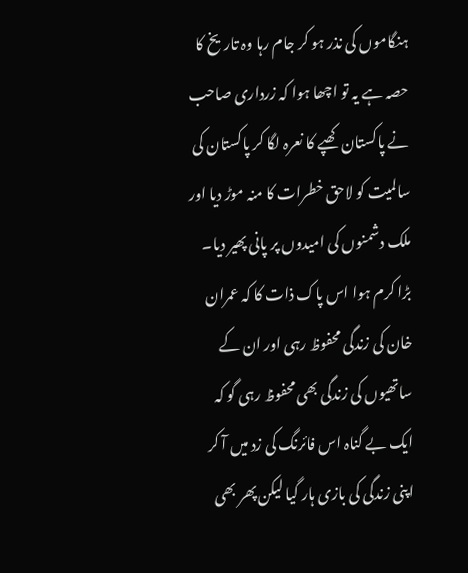ہنگاموں کی نذر ہو کر جام رہا وہ تاریخ کا حصہ ہے یہ تو اچھا ہوا کہ زرداری صاحب نے پاکستان کھپے کا نعرہ لگا کر پاکستان کی سالمیت کو لاحق خطرات کا منہ موڑ دیا اور ملک دشمنوں کی امیدوں پر پانی پھیر دیا۔
بڑا کرم ہوا اس پاک ذات کا کہ عمران خان کی زندگی محفوظ رہی اور ان کے ساتھیوں کی زندگی بھی محفوظ رہی گو کہ ایک بے گناہ اس فائرنگ کی زد میں آ کر اپنی زندگی کی بازی ہار گیا لیکن پھر بھی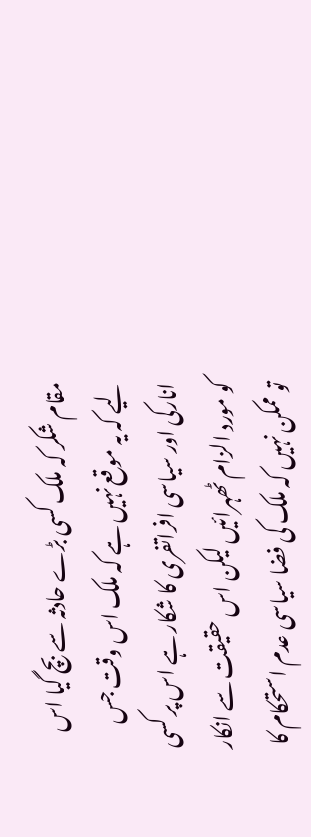مقام شکر کہ ملک کسی بڑے حادثہ سے بچ گیا اس لیے کہ یہ موقع نہیں ہے کہ ملک اس وقت جس انارکی اور سیاسی افراتفری کا شکار ہے اس پر کسی کو مورد الزام ٹھہرائیں لیکن اس حقیقت سے انکار تو ممکن نہیں کہ ملک کی فضا سیاسی عدم استحکام کا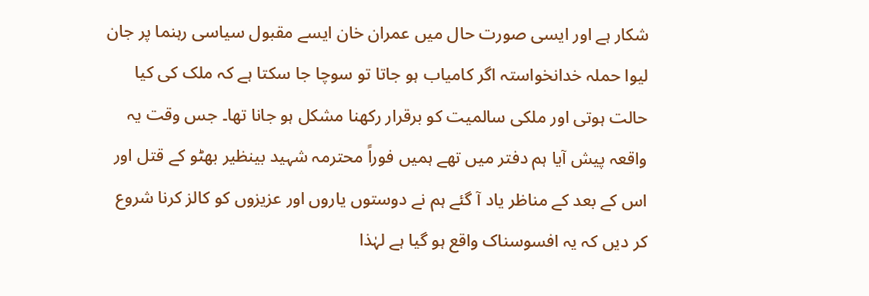شکار ہے اور ایسی صورت حال میں عمران خان ایسے مقبول سیاسی رہنما پر جان لیوا حملہ خدانخواستہ اگر کامیاب ہو جاتا تو سوچا جا سکتا ہے کہ ملک کی کیا حالت ہوتی اور ملکی سالمیت کو برقرار رکھنا مشکل ہو جانا تھا۔ جس وقت یہ واقعہ پیش آیا ہم دفتر میں تھے ہمیں فوراً محترمہ شہید بینظیر بھٹو کے قتل اور اس کے بعد کے مناظر یاد آ گئے ہم نے دوستوں یاروں اور عزیزوں کو کالز کرنا شروع کر دیں کہ یہ افسوسناک واقع ہو گیا ہے لہٰذا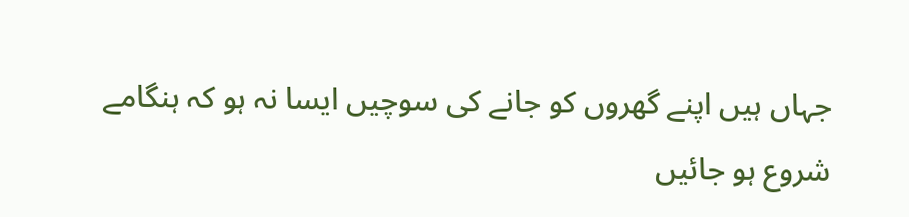جہاں ہیں اپنے گھروں کو جانے کی سوچیں ایسا نہ ہو کہ ہنگامے شروع ہو جائیں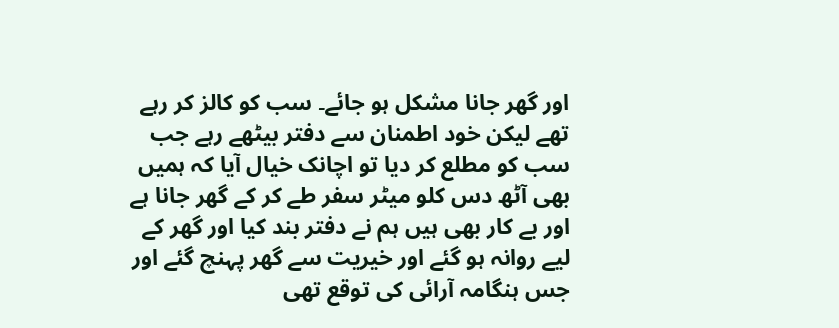اور گھر جانا مشکل ہو جائے۔ سب کو کالز کر رہے تھے لیکن خود اطمنان سے دفتر بیٹھے رہے جب سب کو مطلع کر دیا تو اچانک خیال آیا کہ ہمیں بھی آٹھ دس کلو میٹر سفر طے کر کے گھر جانا ہے اور بے کار بھی ہیں ہم نے دفتر بند کیا اور گھر کے لیے روانہ ہو گئے اور خیریت سے گھر پہنچ گئے اور جس ہنگامہ آرائی کی توقع تھی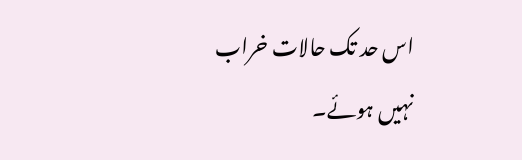اس حد تک حالات خراب نہیں ہوئے۔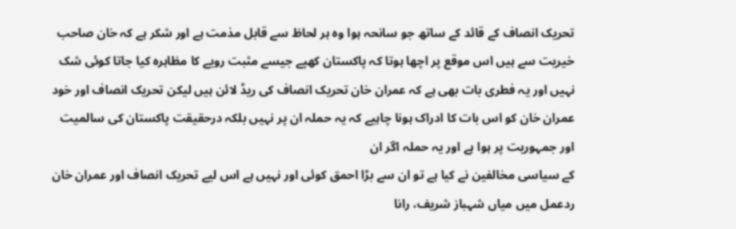تحریک انصاف کے قائد کے ساتھ جو سانحہ ہوا وہ ہر لحاظ سے قابل مذمت ہے اور شکر ہے کہ خان صاحب خیریت سے ہیں اس موقع پر اچھا ہوتا کہ پاکستان کھپے جیسے مثبت رویے کا مظاہرہ کیا جاتا کوئی شک نہیں اور یہ فطری بات بھی ہے کہ عمران خان تحریک انصاف کی ریڈ لائن ہیں لیکن تحریک انصاف اور خود عمران خان کو اس بات کا ادراک ہونا چاہیے کہ یہ حملہ ان پر نہیں بلکہ درحقیقت پاکستان کی سالمیت اور جمہوریت پر ہوا ہے اور یہ حملہ اگر ان
کے سیاسی مخالفین نے کیا ہے تو ان سے بڑا احمق کوئی اور نہیں ہے اس لیے تحریک انصاف اور عمران خان ردعمل میں میاں شہباز شریف، رانا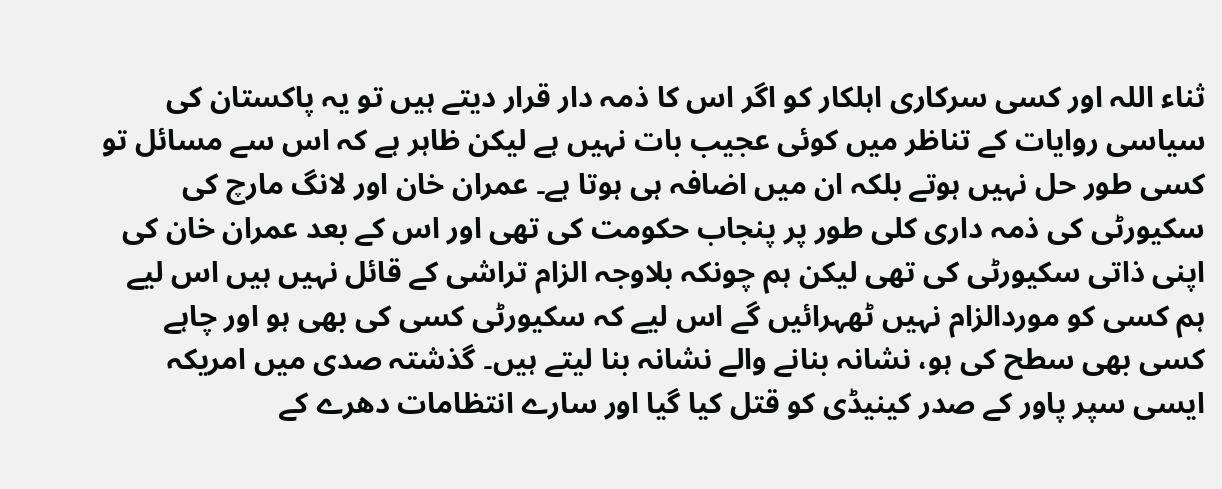ثناء اللہ اور کسی سرکاری اہلکار کو اگر اس کا ذمہ دار قرار دیتے ہیں تو یہ پاکستان کی سیاسی روایات کے تناظر میں کوئی عجیب بات نہیں ہے لیکن ظاہر ہے کہ اس سے مسائل تو کسی طور حل نہیں ہوتے بلکہ ان میں اضافہ ہی ہوتا ہے۔ عمران خان اور لانگ مارچ کی سکیورٹی کی ذمہ داری کلی طور پر پنجاب حکومت کی تھی اور اس کے بعد عمران خان کی اپنی ذاتی سکیورٹی کی تھی لیکن ہم چونکہ بلاوجہ الزام تراشی کے قائل نہیں ہیں اس لیے ہم کسی کو موردالزام نہیں ٹھہرائیں گے اس لیے کہ سکیورٹی کسی کی بھی ہو اور چاہے کسی بھی سطح کی ہو، نشانہ بنانے والے نشانہ بنا لیتے ہیں۔ گذشتہ صدی میں امریکہ ایسی سپر پاور کے صدر کینیڈی کو قتل کیا گیا اور سارے انتظامات دھرے کے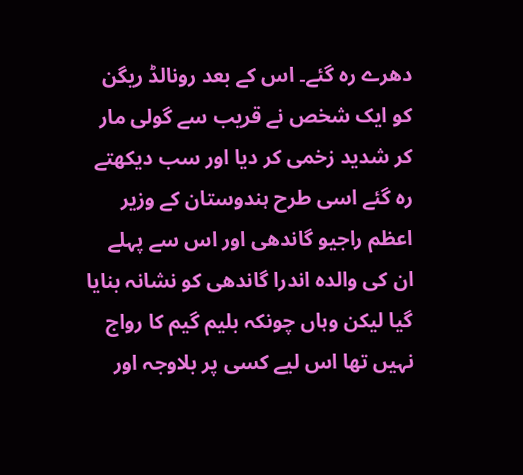دھرے رہ گئے۔ اس کے بعد رونالڈ ریگن کو ایک شخص نے قریب سے گولی مار کر شدید زخمی کر دیا اور سب دیکھتے رہ گئے اسی طرح ہندوستان کے وزیر اعظم راجیو گاندھی اور اس سے پہلے ان کی والدہ اندرا گاندھی کو نشانہ بنایا گیا لیکن وہاں چونکہ بلیم گیم کا رواج نہیں تھا اس لیے کسی پر بلاوجہ اور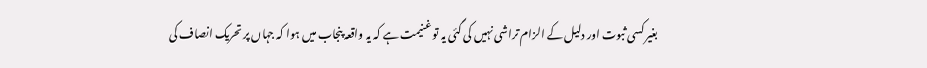بغیر کسی ثبوت اور دلیل کے الزام تراشی نہیں کی گئی یہ تو غنیمت ہے کہ یہ واقعہ پنجاب میں ہوا کہ جہاں پر تحریک انصاف کی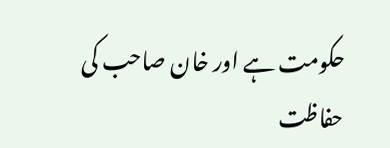حکومت ہے اور خان صاحب کی حفاظت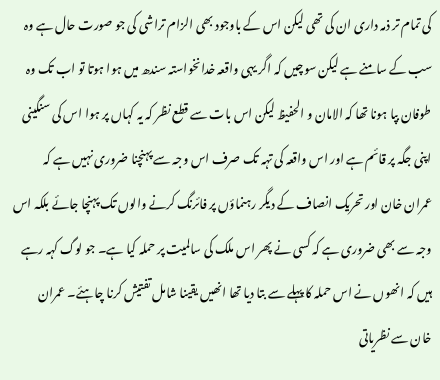کی تمام تر ذمہ داری ان کی تھی لیکن اس کے باوجود بھی الزام تراشی کی جو صورت حال ہے وہ سب کے سامنے ہے لیکن سوچیں کہ اگر یہی واقعہ خدانخواستہ سندھ میں ہوا ہوتا تو اب تک وہ طوفان بپا ہونا تھا کہ الامان و الحفیظ لیکن اس بات سے قطع نظر کہ یہ کہاں پر ہوا اس کی سنگینی اپنی جگہ پر قائم ہے اور اس واقعہ کی تہہ تک صرف اس وجہ سے پہنچنا ضروری نہیں ہے کہ عمران خان اور تحریک انصاف کے دیگر رہنماؤں پر فائرنگ کرنے والوں تک پہنچا جائے بلکہ اس وجہ سے بھی ضروری ہے کہ کسی نے پھر اس ملک کی سالمیت پر حملہ کیا ہے۔ جو لوگ کہہ رہے ہیں کہ انھوں نے اس حملہ کا پہلے سے بتا دیا تھا انھیں یقینا شامل تفتیش کرنا چاہئے۔ عمران خان سے نظریاتی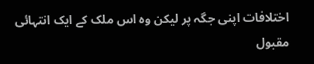اختلافات اپنی جگہ پر لیکن وہ اس ملک کے ایک انتہائی مقبول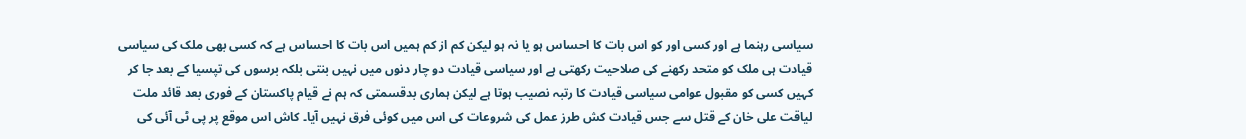سیاسی رہنما ہے اور کسی اور کو اس بات کا احساس ہو یا نہ ہو لیکن کم از کم ہمیں اس بات کا احساس ہے کہ کسی بھی ملک کی سیاسی قیادت ہی ملک کو متحد رکھنے کی صلاحیت رکھتی ہے اور سیاسی قیادت دو چار دنوں میں نہیں بنتی بلکہ برسوں کی تپسیا کے بعد جا کر کہیں کسی کو مقبول عوامی سیاسی قیادت کا رتبہ نصیب ہوتا ہے لیکن ہماری بدقسمتی کہ ہم نے قیام پاکستان کے فوری بعد قائد ملت لیاقت علی خان کے قتل سے جس قیادت کش طرز عمل کی شروعات کی اس میں کوئی فرق نہیں آیا۔ کاش اس موقع پر پی ٹی آئی کی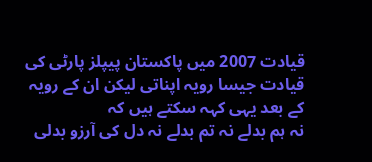قیادت 2007 میں پاکستان پیپلز پارٹی کی قیادت جیسا رویہ اپناتی لیکن ان کے رویہ کے بعد یہی کہہ سکتے ہیں کہ
نہ ہم بدلے نہ تم بدلے نہ دل کی آرزو بدلی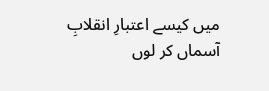میں کیسے اعتبارِ انقلابِ آسماں کر لوں